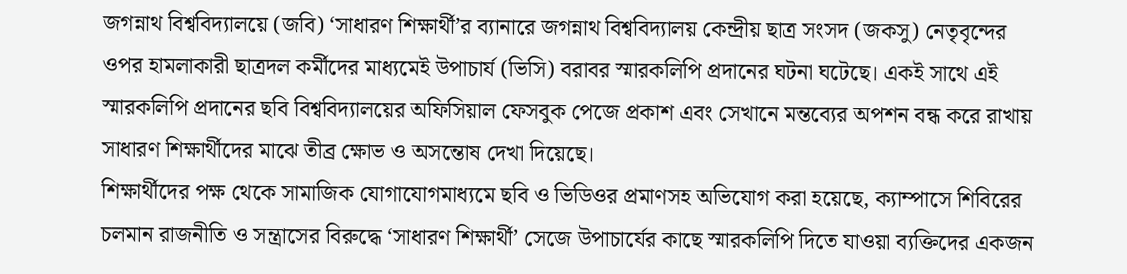জগন্নাথ বিশ্ববিদ্যালয়ে (জবি) ‘সাধারণ শিক্ষার্থী’র ব্যানারে জগন্নাথ বিশ্ববিদ্যালয় কেন্দ্রীয় ছাত্র সংসদ (জকসু) নেতৃবৃন্দের ওপর হামলাকারী ছাত্রদল কর্মীদের মাধ্যমেই উপাচার্য (ভিসি) বরাবর স্মারকলিপি প্রদানের ঘটনা ঘটেছে। একই সাথে এই স্মারকলিপি প্রদানের ছবি বিশ্ববিদ্যালয়ের অফিসিয়াল ফেসবুক পেজে প্রকাশ এবং সেখানে মন্তব্যের অপশন বন্ধ করে রাখায় সাধারণ শিক্ষার্থীদের মাঝে তীব্র ক্ষোভ ও অসন্তোষ দেখা দিয়েছে।
শিক্ষার্থীদের পক্ষ থেকে সামাজিক যোগাযোগমাধ্যমে ছবি ও ভিডিওর প্রমাণসহ অভিযোগ করা হয়েছে, ক্যাম্পাসে শিবিরের চলমান রাজনীতি ও সন্ত্রাসের বিরুদ্ধে ‘সাধারণ শিক্ষার্থী’ সেজে উপাচার্যের কাছে স্মারকলিপি দিতে যাওয়া ব্যক্তিদের একজন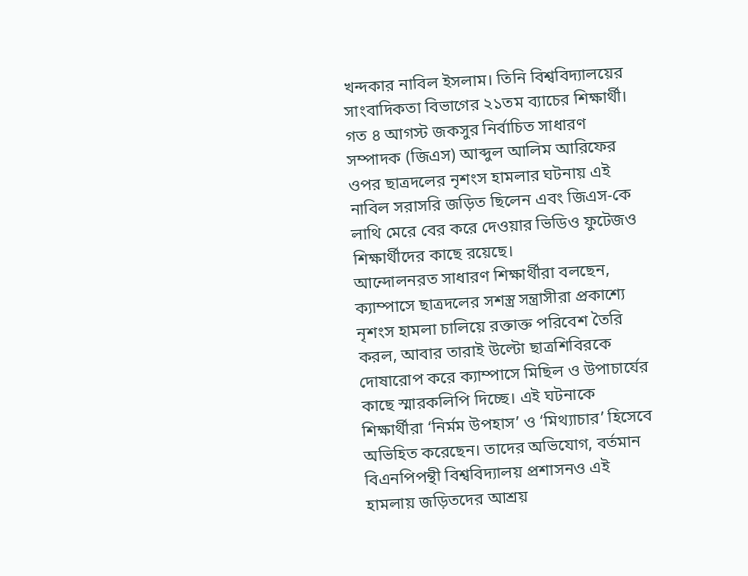খন্দকার নাবিল ইসলাম। তিনি বিশ্ববিদ্যালয়ের সাংবাদিকতা বিভাগের ২১তম ব্যাচের শিক্ষার্থী। গত ৪ আগস্ট জকসুর নির্বাচিত সাধারণ সম্পাদক (জিএস) আব্দুল আলিম আরিফের ওপর ছাত্রদলের নৃশংস হামলার ঘটনায় এই নাবিল সরাসরি জড়িত ছিলেন এবং জিএস-কে লাথি মেরে বের করে দেওয়ার ভিডিও ফুটেজও শিক্ষার্থীদের কাছে রয়েছে।
আন্দোলনরত সাধারণ শিক্ষার্থীরা বলছেন, ক্যাম্পাসে ছাত্রদলের সশস্ত্র সন্ত্রাসীরা প্রকাশ্যে নৃশংস হামলা চালিয়ে রক্তাক্ত পরিবেশ তৈরি করল, আবার তারাই উল্টো ছাত্রশিবিরকে দোষারোপ করে ক্যাম্পাসে মিছিল ও উপাচার্যের কাছে স্মারকলিপি দিচ্ছে। এই ঘটনাকে শিক্ষার্থীরা ‘নির্মম উপহাস’ ও ‘মিথ্যাচার’ হিসেবে অভিহিত করেছেন। তাদের অভিযোগ, বর্তমান বিএনপিপন্থী বিশ্ববিদ্যালয় প্রশাসনও এই হামলায় জড়িতদের আশ্রয়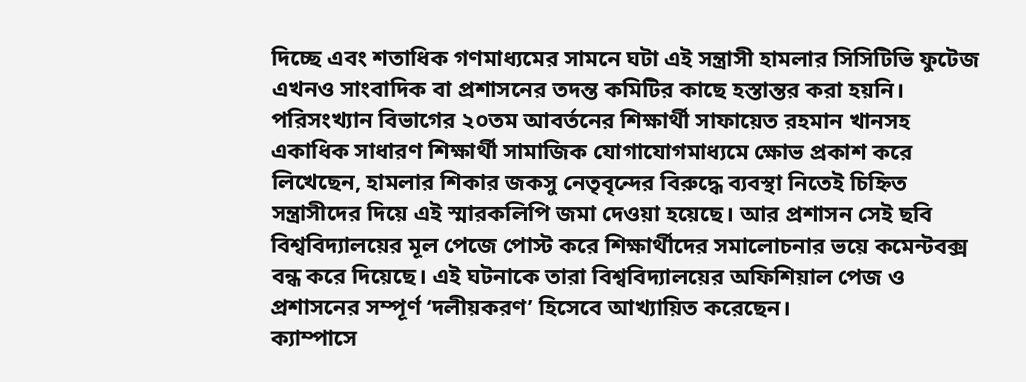দিচ্ছে এবং শতাধিক গণমাধ্যমের সামনে ঘটা এই সন্ত্রাসী হামলার সিসিটিভি ফুটেজ এখনও সাংবাদিক বা প্রশাসনের তদন্ত কমিটির কাছে হস্তান্তর করা হয়নি।
পরিসংখ্যান বিভাগের ২০তম আবর্তনের শিক্ষার্থী সাফায়েত রহমান খানসহ একাধিক সাধারণ শিক্ষার্থী সামাজিক যোগাযোগমাধ্যমে ক্ষোভ প্রকাশ করে লিখেছেন, হামলার শিকার জকসু নেতৃবৃন্দের বিরুদ্ধে ব্যবস্থা নিতেই চিহ্নিত সন্ত্রাসীদের দিয়ে এই স্মারকলিপি জমা দেওয়া হয়েছে। আর প্রশাসন সেই ছবি বিশ্ববিদ্যালয়ের মূল পেজে পোস্ট করে শিক্ষার্থীদের সমালোচনার ভয়ে কমেন্টবক্স বন্ধ করে দিয়েছে। এই ঘটনাকে তারা বিশ্ববিদ্যালয়ের অফিশিয়াল পেজ ও প্রশাসনের সম্পূর্ণ ‘দলীয়করণ’ হিসেবে আখ্যায়িত করেছেন।
ক্যাম্পাসে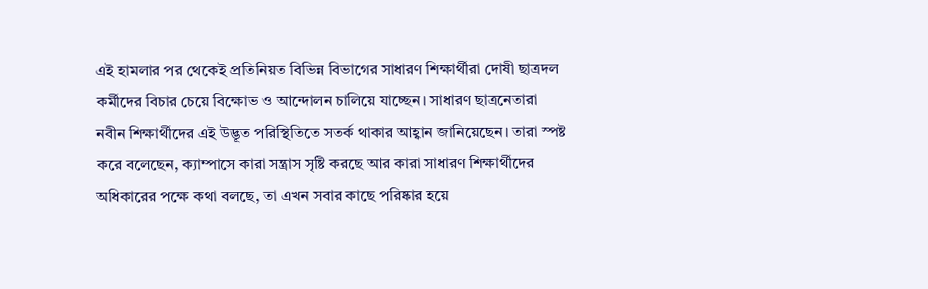এই হামলার পর থেকেই প্রতিনিয়ত বিভিন্ন বিভাগের সাধারণ শিক্ষার্থীরা দোষী ছাত্রদল কর্মীদের বিচার চেয়ে বিক্ষোভ ও আন্দোলন চালিয়ে যাচ্ছেন। সাধারণ ছাত্রনেতারা নবীন শিক্ষার্থীদের এই উদ্ভূত পরিস্থিতিতে সতর্ক থাকার আহ্বান জানিয়েছেন। তারা স্পষ্ট করে বলেছেন, ক্যাম্পাসে কারা সন্ত্রাস সৃষ্টি করছে আর কারা সাধারণ শিক্ষার্থীদের অধিকারের পক্ষে কথা বলছে, তা এখন সবার কাছে পরিষ্কার হয়ে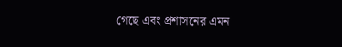গেছে এবং প্রশাসনের এমন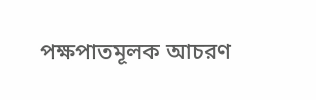পক্ষপাতমূলক আচরণ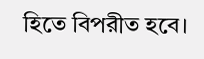হিতে বিপরীত হবে।